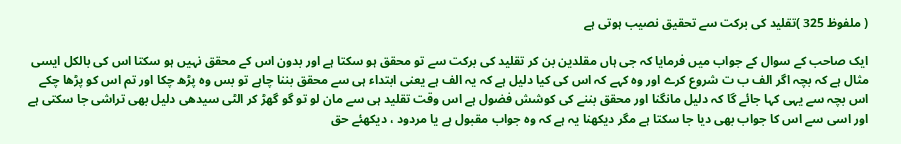( ملفوظ 325 )تقلید کی برکت سے تحقیق نصیب ہوتی ہے

ایک صاحب کے سوال کے جواب میں فرمایا کہ جی ہاں مقلدین بن کر تقلید کی برکت سے تو محقق ہو سکتا ہے اور بدون اس کے محقق نہیں ہو سکتا اس کی بالکل ایسی مثال ہے کہ بچہ اگر الف ب ت شروع کرے اور وہ کہے کہ اس کی کیا دلیل ہے کہ یہ الف ہے یعنی ابتداء ہی سے محقق بننا چاہے تو بس وہ پڑھ چکا اور تم اس کو پڑھا چکے اس بچہ سے یہی کہا جائے گا کہ دلیل مانگنا اور محقق بننے کی کوشش فضول ہے اس وقت تقلید ہی سے مان لو تو گو گھڑ کر الٹی سیدھی دلیل بھی تراشی جا سکتی ہے اور اسی سے اس کا جواب بھی دیا جا سکتا ہے مگر دیکھنا یہ ہے کہ وہ جواب مقبول ہے یا مردود ، دیکھئے حق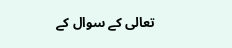تعالی کے سوال کے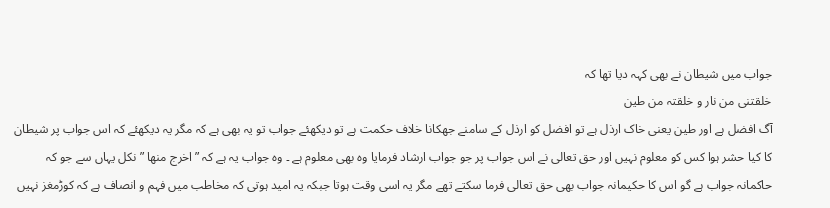جواب میں شیطان نے بھی کہہ دیا تھا کہ
خلقتنی من نار و خلقتہ من طین
آگ افضل ہے اور طین یعنی خاک ارذل ہے تو افضل کو ارذل کے سامنے جھکانا خلاف حکمت ہے تو دیکھئے جواب تو یہ بھی ہے کہ مگر یہ دیکھئے کہ اس جواب پر شیطان کا کیا حشر ہوا کس کو معلوم نہیں اور حق تعالی نے اس جواب پر جو جواب ارشاد فرمایا وہ بھی معلوم ہے ۔ وہ جواب یہ ہے کہ ” اخرج منھا ” نکل یہاں سے جو کہ حاکمانہ جواب ہے گو اس کا حکیمانہ جواب بھی حق تعالی فرما سکتے تھے مگر یہ اسی وقت ہوتا جبکہ یہ امید ہوتی کہ مخاطب میں فہم و انصاف ہے کہ کوڑمغز نہیں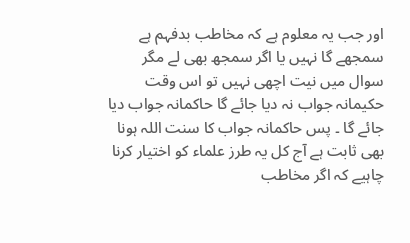اور جب یہ معلوم ہے کہ مخاطب بدفہم ہے سمجھے گا نہیں یا اگر سمجھ بھی لے مگر سوال میں نیت اچھی نہیں تو اس وقت حکیمانہ جواب نہ دیا جائے گا حاکمانہ جواب دیا جائے گا ۔ پس حاکمانہ جواب کا سنت اللہ ہونا بھی ثابت ہے آج کل یہ طرز علماء کو اختیار کرنا چاہیے کہ اگر مخاطب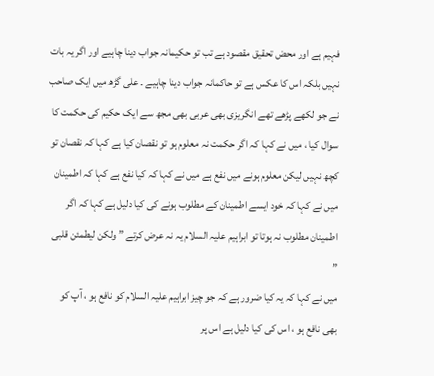فہیم ہے اور محض تحقیق مقصود ہے تب تو حکیمانہ جواب دینا چاہیے اور اگر یہ بات نہیں بلکہ اس کا عکس ہے تو حاکمانہ جواب دینا چاہیے ۔ علی گڑھ میں ایک صاحب نے جو لکھے پڑھے تھے انگریزی بھی عربی بھی مجھ سے ایک حکیم کی حکمت کا سوال کیا ، میں نے کہا کہ اگر حکمت نہ معلوم ہو تو نقصان کیا ہے کہا کہ نقصان تو کچھ نہیں لیکن معلوم ہونے میں نفع ہے میں نے کہا کہ کیا نفع ہے کہا کہ اطمینان میں نے کہا کہ خود ایسے اطمینان کے مطلوب ہونے کی کیا دلیل ہے کہا کہ اگر اطمینان مطلوب نہ ہوتا تو ابراہیم علیہ السلام یہ نہ عرض کرتے ” ولکن لیطمئن قلبی ”
میں نے کہا کہ یہ کیا ضرور ہے کہ جو چیز ابراہیم علیہ السلام کو نافع ہو ، آپ کو بھی نافع ہو ، اس کی کیا دلیل ہے اس پر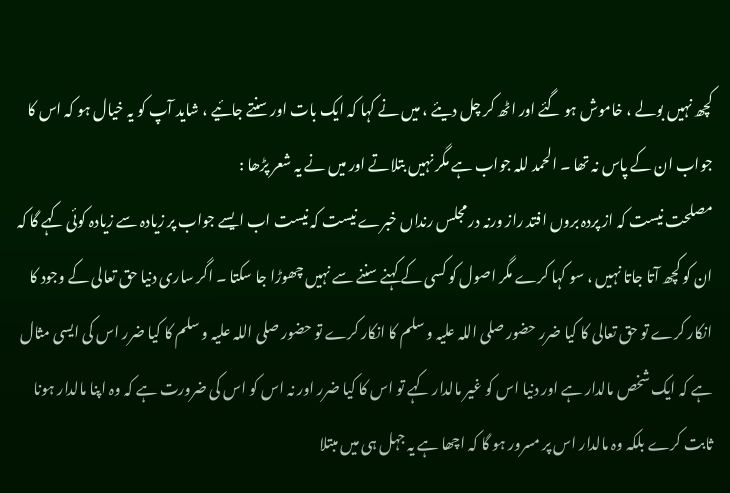کچھ نہیں بولے ، خاموش ہو گئے اور اٹھ کر چل دیئے ، میں نے کہا کہ ایک بات اور سنتے جائیے ، شاید آپ کو یہ خیال ہو کہ اس کا جواب ان کے پاس نہ تھا ۔ الحمد للہ جواب ہے مگر نہیں بتلاتے اور میں نے یہ شعر پڑھا :
مصلحت نیست کہ از پردہ بروں افتد راز ورنہ در مجلس رنداں خبرے نیست کہ نیست اب ایسے جواب پر زیادہ سے زیادہ کوئی کہے گا کہ ان کو کچھ آتا جاتا نہیں ، سو کہا کرے مگر اصول کو کسی کے کہنے سننے سے نہیں چھوڑا جا سکتا ۔ اگر ساری دنیا حق تعالی کے وجود کا انکار کرے تو حق تعالی کا کیا ضرر حضور صلی اللہ علیہ و سلم کا انکار کرے تو حضور صلی اللہ علیہ و سلم کا کیا ضرر اس کی ایسی مثال ہے کہ ایک شخص مالدار ہے اور دنیا اس کو غیر مالدار کہے تو اس کا کیا ضرر اور نہ اس کو اس کی ضرورت ہے کہ وہ اپنا مالدار ہونا ثابت کرے بلکہ وہ مالدار اس پر مسرور ہو گا کہ اچھا ہے یہ جہل ہی میں مبتلا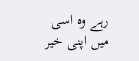رہے وہ اسی میں اپنی خیر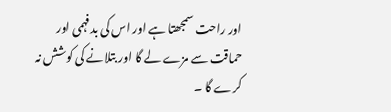اور راحت سمجھتا ہے اور اس کی بدفہمی اور حماقت سے مزے لے گا اور بتلانے کی کوشش نہ کرے گا ۔